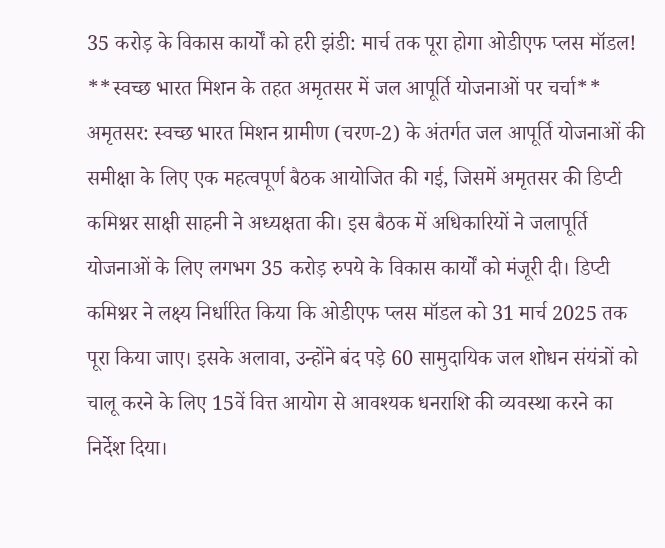35 करोड़ के विकास कार्यों को हरी झंडी: मार्च तक पूरा होगा ओडीएफ प्लस मॉडल!
**स्वच्छ भारत मिशन के तहत अमृतसर में जल आपूर्ति योजनाओं पर चर्चा**
अमृतसर: स्वच्छ भारत मिशन ग्रामीण (चरण-2) के अंतर्गत जल आपूर्ति योजनाओं की समीक्षा के लिए एक महत्वपूर्ण बैठक आयोजित की गई, जिसमें अमृतसर की डिप्टी कमिश्नर साक्षी साहनी ने अध्यक्षता की। इस बैठक में अधिकारियों ने जलापूर्ति योजनाओं के लिए लगभग 35 करोड़ रुपये के विकास कार्यों को मंजूरी दी। डिप्टी कमिश्नर ने लक्ष्य निर्धारित किया कि ओडीएफ प्लस मॉडल को 31 मार्च 2025 तक पूरा किया जाए। इसके अलावा, उन्होंने बंद पड़े 60 सामुदायिक जल शोधन संयंत्रों को चालू करने के लिए 15वें वित्त आयोग से आवश्यक धनराशि की व्यवस्था करने का निर्देश दिया।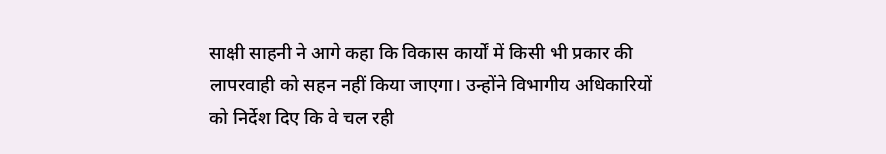साक्षी साहनी ने आगे कहा कि विकास कार्यों में किसी भी प्रकार की लापरवाही को सहन नहीं किया जाएगा। उन्होंने विभागीय अधिकारियों को निर्देश दिए कि वे चल रही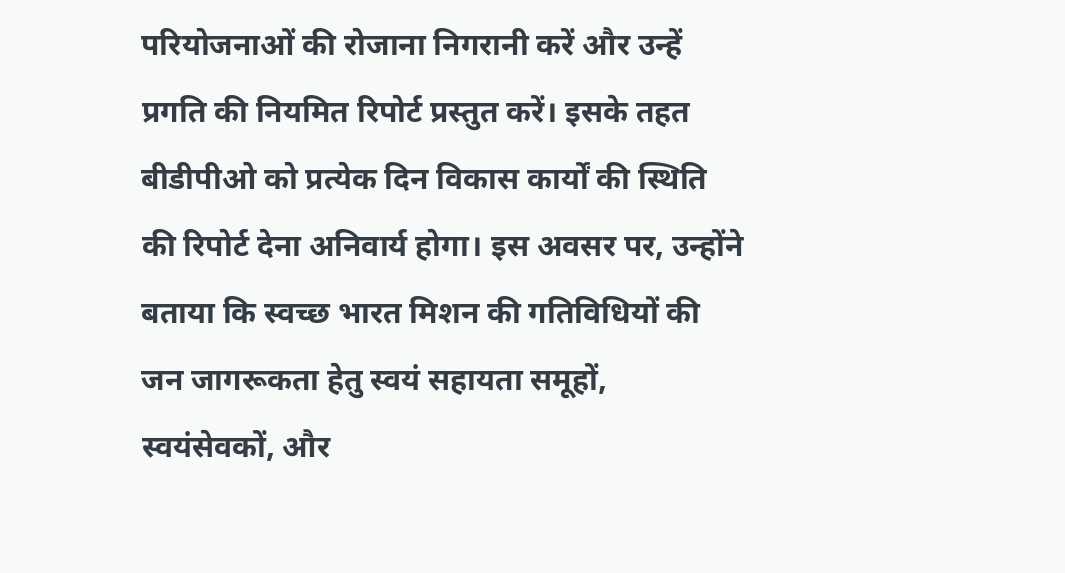परियोजनाओं की रोजाना निगरानी करें और उन्हें प्रगति की नियमित रिपोर्ट प्रस्तुत करें। इसके तहत बीडीपीओ को प्रत्येक दिन विकास कार्यों की स्थिति की रिपोर्ट देना अनिवार्य होगा। इस अवसर पर, उन्होंने बताया कि स्वच्छ भारत मिशन की गतिविधियों की जन जागरूकता हेतु स्वयं सहायता समूहों, स्वयंसेवकों, और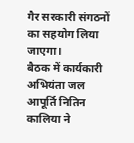गैर सरकारी संगठनों का सहयोग लिया जाएगा।
बैठक में कार्यकारी अभियंता जल आपूर्ति नितिन कालिया ने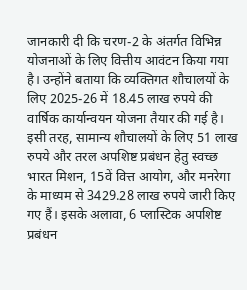जानकारी दी कि चरण-2 के अंतर्गत विभिन्न योजनाओं के लिए वित्तीय आवंटन किया गया है। उन्होंने बताया कि व्यक्तिगत शौचालयों के लिए 2025-26 में 18.45 लाख रुपये की वार्षिक कार्यान्वयन योजना तैयार की गई है। इसी तरह, सामान्य शौचालयों के लिए 51 लाख रुपये और तरल अपशिष्ट प्रबंधन हेतु स्वच्छ भारत मिशन, 15वें वित्त आयोग, और मनरेगा के माध्यम से 3429.28 लाख रुपये जारी किए गए हैं। इसके अलावा, 6 प्लास्टिक अपशिष्ट प्रबंधन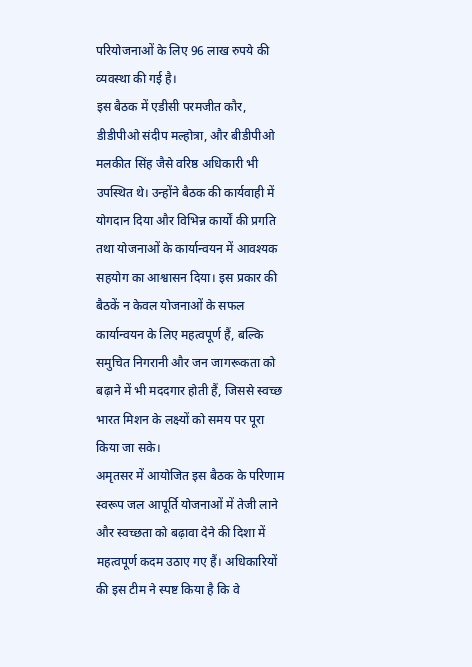परियोजनाओं के लिए 96 लाख रुपये की व्यवस्था की गई है।
इस बैठक में एडीसी परमजीत कौर, डीडीपीओ संदीप मल्होत्रा, और बीडीपीओ मलकीत सिंह जैसे वरिष्ठ अधिकारी भी उपस्थित थे। उन्होंने बैठक की कार्यवाही में योगदान दिया और विभिन्न कार्यों की प्रगति तथा योजनाओं के कार्यान्वयन में आवश्यक सहयोग का आश्वासन दिया। इस प्रकार की बैठकें न केवल योजनाओं के सफल कार्यान्वयन के लिए महत्वपूर्ण हैं, बल्कि समुचित निगरानी और जन जागरूकता को बढ़ाने में भी मददगार होती हैं, जिससे स्वच्छ भारत मिशन के लक्ष्यों को समय पर पूरा किया जा सके।
अमृतसर में आयोजित इस बैठक के परिणाम स्वरूप जल आपूर्ति योजनाओं में तेजी लाने और स्वच्छता को बढ़ावा देने की दिशा में महत्वपूर्ण कदम उठाए गए हैं। अधिकारियों की इस टीम ने स्पष्ट किया है कि वे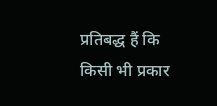प्रतिबद्ध हैं कि किसी भी प्रकार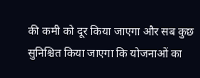की कमी को दूर किया जाएगा और सब कुछ सुनिश्चित किया जाएगा कि योजनाओं का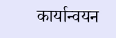कार्यान्वयन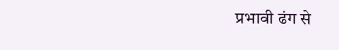प्रभावी ढंग से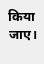किया जाए।